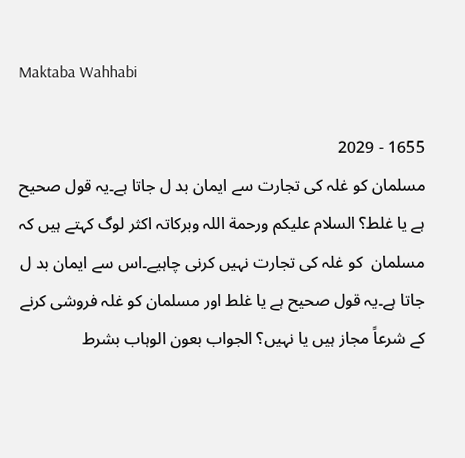Maktaba Wahhabi

1655 - 2029
مسلمان کو غلہ کی تجارت سے ایمان بد ل جاتا ہے۔یہ قول صحیح ہے یا غلط؟ السلام علیکم ورحمة اللہ وبرکاتہ اکثر لوگ کہتے ہیں کہ مسلمان  کو غلہ کی تجارت نہیں کرنی چاہیے۔اس سے ایمان بد ل جاتا ہے۔یہ قول صحیح ہے یا غلط اور مسلمان کو غلہ فروشی کرنے کے شرعاً مجاز ہیں یا نہیں؟ الجواب بعون الوہاب بشرط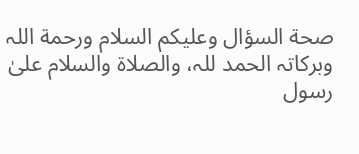صحة السؤال وعلیکم السلام ورحمة اللہ وبرکاتہ الحمد للہ، والصلاة والسلام علیٰ رسول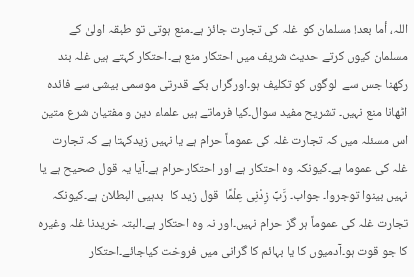اللہ، أما بعد! مسلمان کو  غلہ کی تجارت جائز ہے۔منع ہوتی تو طبقہ اولیٰ کے مسلمان کیوں کرتے حدیث شریف میں احتکار منع ہے۔احتکار کہتے ہیں غلہ بند رکھنا جس سے  لوگوں کو تکلیف ہو۔اورگراں بکے قدرتی موسمی بیشی سے فائدہ اٹھانا منع نہیں۔ تشریح مفید سوال۔کیا فرماتے ہیں علماء دین و مفتیان شرع متین اس مسئلہ میں کہ تجارت غلہ کی عموماً حرام ہے یا نہیں زیدکہتا ہے کہ تجارت غلہ کی عموما ہے۔کیونکہ وہ احتکار ہے اور احتکارحرام ہے۔آیا یہ قول صحیح ہے یا نہیں بینوا توجروا۔ جواب۔ رَّبِّ زِدْنِی عِلْمًا  قول زید کا  بدہیی البطلان ہے۔کیونکہ تجارت غلہ کی عموماً ہر گز حرام نہیں۔اور نہ وہ احتکار ہے۔البتہ خریدنا غلہ وغیرہ کا جو قوت ہو۔آدمیوں کا یا بہائم کا گرانی میں فروخت کیاجائے۔احتکار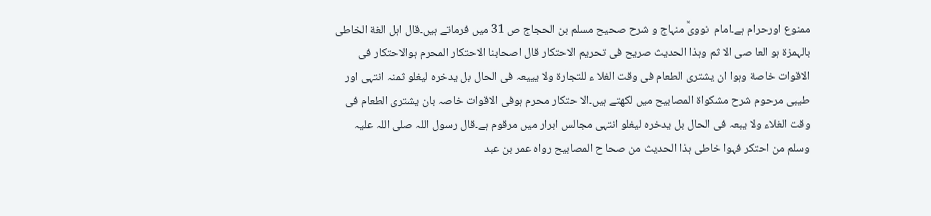ممنوع اورحرام ہے۔امام  نوویؒ منہاج و شرح صحیح مسلم بن الحجاج ص 31 میں فرماتے ہیں۔قال اہل الغة الخاطی بالہمزة ہو العا صی الا ثم وہذا الحدیث صریح فی تحریم الاحتکار قال اصحابنا الاحتکار المحرم ہوالاحتکار فی الاقوات خاصة وہوا ان یشتری الطعام فی وقت الغلا ء للتجارة ولا یییعہ فی الحال بل یدخرہ لیغلو ثمنہ انتہی اور  طیبی مرحوم شرح مشکواۃ المصابیح میں لکھتے ہیں۔الا حتکار محرم ہوفی الاقوات خاصہ بان یشتری الطعام فی وقت الغلاء ولا یبعہ فی الحال بل یدخرہ لیغلو انتہی مجالس ابرار میں مرقوم ہے۔قال رسول اللہ صلی اللہ علیہ وسلم من احتکر فہوا خاطی ہذا الحدیث من صحا ح المصابیح رواہ عمر بن عبد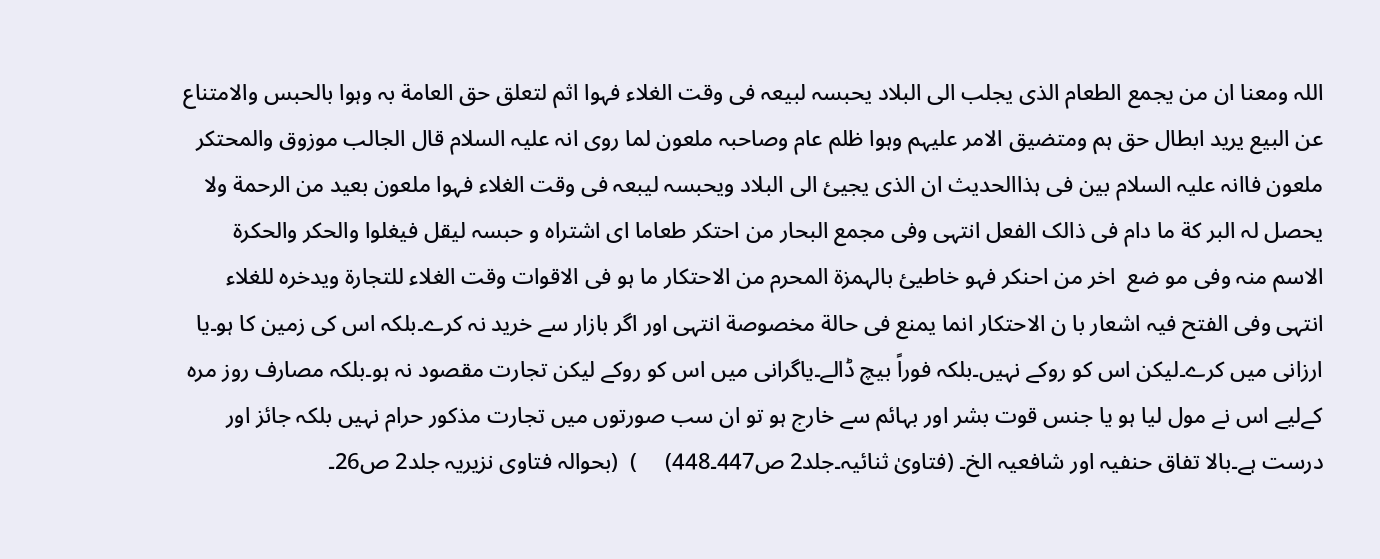اللہ ومعنا ان من یجمع الطعام الذی یجلب الی البلاد یحبسہ لبیعہ فی وقت الغلاء فہوا اثم لتعلق حق العامة بہ وہوا بالحبس والامتناع عن البیع یرید ابطال حق ہم ومتضیق الامر علیہم وہوا ظلم عام وصاحبہ ملعون لما روی انہ علیہ السلام قال الجالب موزوق والمحتکر ملعون فاانہ علیہ السلام بین فی ہذاالحدیث ان الذی یجیئ الی البلاد ویحبسہ لیبعہ فی وقت الغلاء فہوا ملعون بعید من الرحمة ولا یحصل لہ البر کة ما دام فی ذالک الفعل انتہی وفی مجمع البحار من احتکر طعاما ای اشتراہ و حبسہ لیقل فیغلوا والحکر والحکرة الاسم منہ وفی مو ضع  اخر من احنکر فہو خاطیئ بالہمزة المحرم من الاحتکار ما ہو فی الاقوات وقت الغلاء للتجارة ویدخرہ للغلاء انتہی وفی الفتح فیہ اشعار با ن الاحتکار انما یمنع فی حالة مخصوصة انتہی اور اگر بازار سے خرید نہ کرے۔بلکہ اس کی زمین کا ہو۔یا ارزانی میں کرے۔لیکن اس کو روکے نہیں۔بلکہ فوراً بیچ ڈالے۔یاگرانی میں اس کو روکے لیکن تجارت مقصود نہ ہو۔بلکہ مصارف روز مرہ کےلیے اس نے مول لیا ہو یا جنس قوت بشر اور بہائم سے خارج ہو تو ان سب صورتوں میں تجارت مذکور حرام نہیں بلکہ جائز اور درست ہے۔بالا تفاق حنفیہ اور شافعیہ الخ۔ (فتاویٰ ثنائیہ۔جلد2 ص447۔448)     )  (بحوالہ فتاوی نزیریہ جلد2 ص26۔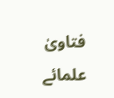فتاویٰ علمائے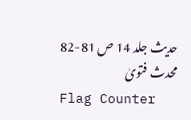حدیث جلد 14 ص 81-82 محدث فتویٰ
Flag Counter